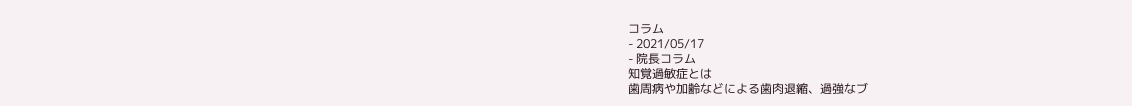コラム
- 2021/05/17
- 院長コラム
知覚過敏症とは
歯周病や加齢などによる歯肉退縮、過強なブ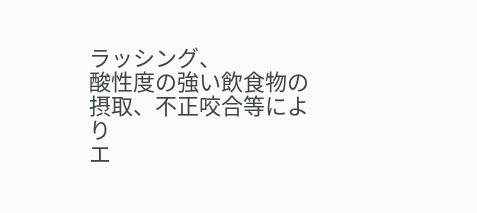ラッシング、
酸性度の強い飲食物の摂取、不正咬合等により
エ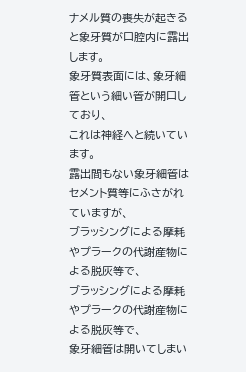ナメル質の喪失が起きると象牙質が口腔内に露出します。
象牙質表面には、象牙細管という細い管が開口しており、
これは神経へと続いています。
露出間もない象牙細管はセメント質等にふさがれていますが、
ブラッシングによる摩耗やプラークの代謝産物による脱灰等で、
ブラッシングによる摩耗やプラークの代謝産物による脱灰等で、
象牙細管は開いてしまい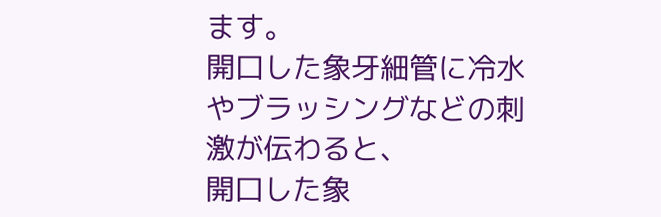ます。
開口した象牙細管に冷水やブラッシングなどの刺激が伝わると、
開口した象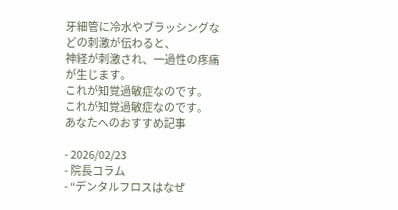牙細管に冷水やブラッシングなどの刺激が伝わると、
神経が刺激され、一過性の疼痛が生じます。
これが知覚過敏症なのです。
これが知覚過敏症なのです。
あなたへのおすすめ記事

- 2026/02/23
- 院長コラム
- “デンタルフロスはなぜ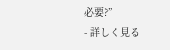必要?”
- 詳しく見る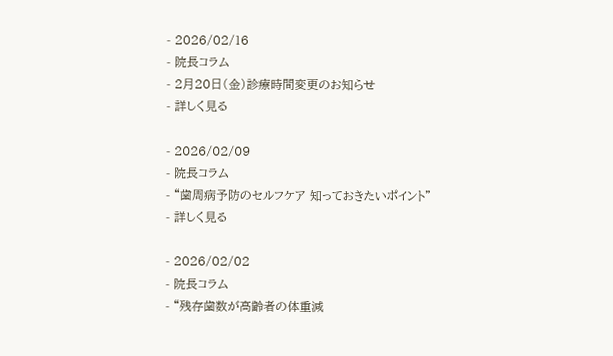- 2026/02/16
- 院長コラム
- 2月20日(金)診療時間変更のお知らせ
- 詳しく見る

- 2026/02/09
- 院長コラム
- “歯周病予防のセルフケア 知っておきたいポイント”
- 詳しく見る

- 2026/02/02
- 院長コラム
- “残存歯数が高齢者の体重減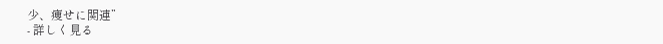少、痩せに関連”
- 詳しく見る